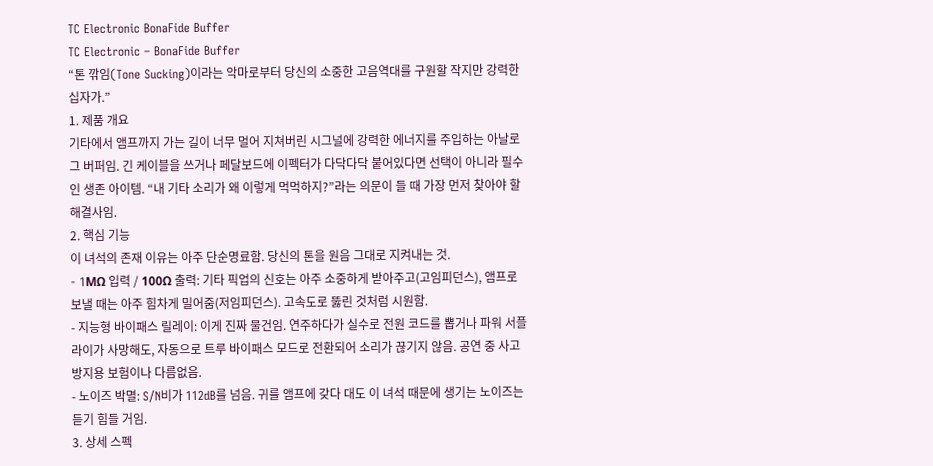TC Electronic BonaFide Buffer
TC Electronic – BonaFide Buffer
“톤 깎임(Tone Sucking)이라는 악마로부터 당신의 소중한 고음역대를 구원할 작지만 강력한 십자가.”
1. 제품 개요
기타에서 앰프까지 가는 길이 너무 멀어 지쳐버린 시그널에 강력한 에너지를 주입하는 아날로그 버퍼임. 긴 케이블을 쓰거나 페달보드에 이펙터가 다닥다닥 붙어있다면 선택이 아니라 필수인 생존 아이템. “내 기타 소리가 왜 이렇게 먹먹하지?”라는 의문이 들 때 가장 먼저 찾아야 할 해결사임.
2. 핵심 기능
이 녀석의 존재 이유는 아주 단순명료함. 당신의 톤을 원음 그대로 지켜내는 것.
- 1MΩ 입력 / 100Ω 출력: 기타 픽업의 신호는 아주 소중하게 받아주고(고임피던스), 앰프로 보낼 때는 아주 힘차게 밀어줌(저임피던스). 고속도로 뚫린 것처럼 시원함.
- 지능형 바이패스 릴레이: 이게 진짜 물건임. 연주하다가 실수로 전원 코드를 뽑거나 파워 서플라이가 사망해도, 자동으로 트루 바이패스 모드로 전환되어 소리가 끊기지 않음. 공연 중 사고 방지용 보험이나 다름없음.
- 노이즈 박멸: S/N비가 112dB를 넘음. 귀를 앰프에 갖다 대도 이 녀석 때문에 생기는 노이즈는 듣기 힘들 거임.
3. 상세 스펙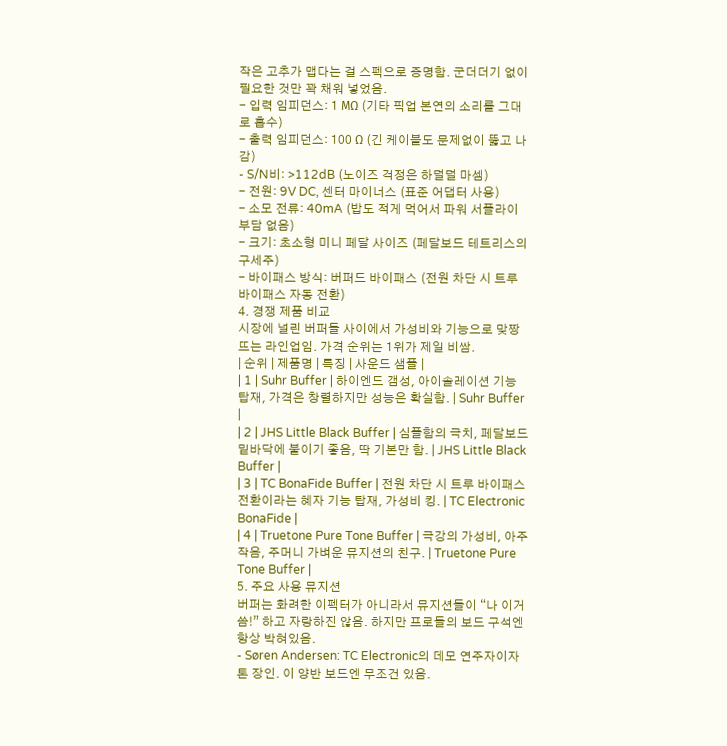작은 고추가 맵다는 걸 스펙으로 증명함. 군더더기 없이 필요한 것만 꽉 채워 넣었음.
- 입력 임피던스: 1 MΩ (기타 픽업 본연의 소리를 그대로 흡수)
- 출력 임피던스: 100 Ω (긴 케이블도 문제없이 뚫고 나감)
- S/N비: >112dB (노이즈 걱정은 하덜덜 마셈)
- 전원: 9V DC, 센터 마이너스 (표준 어댑터 사용)
- 소모 전류: 40mA (밥도 적게 먹어서 파워 서플라이 부담 없음)
- 크기: 초소형 미니 페달 사이즈 (페달보드 테트리스의 구세주)
- 바이패스 방식: 버퍼드 바이패스 (전원 차단 시 트루 바이패스 자동 전환)
4. 경쟁 제품 비교
시장에 널린 버퍼들 사이에서 가성비와 기능으로 맞짱 뜨는 라인업임. 가격 순위는 1위가 제일 비쌈.
| 순위 | 제품명 | 특징 | 사운드 샘플 |
| 1 | Suhr Buffer | 하이엔드 갬성, 아이솔레이션 기능 탑재, 가격은 창렬하지만 성능은 확실함. | Suhr Buffer |
| 2 | JHS Little Black Buffer | 심플함의 극치, 페달보드 밑바닥에 붙이기 좋음, 딱 기본만 함. | JHS Little Black Buffer |
| 3 | TC BonaFide Buffer | 전원 차단 시 트루 바이패스 전환이라는 혜자 기능 탑재, 가성비 킹. | TC Electronic BonaFide |
| 4 | Truetone Pure Tone Buffer | 극강의 가성비, 아주 작음, 주머니 가벼운 뮤지션의 친구. | Truetone Pure Tone Buffer |
5. 주요 사용 뮤지션
버퍼는 화려한 이펙터가 아니라서 뮤지션들이 “나 이거 씀!” 하고 자랑하진 않음. 하지만 프로들의 보드 구석엔 항상 박혀있음.
- Søren Andersen: TC Electronic의 데모 연주자이자 톤 장인. 이 양반 보드엔 무조건 있음.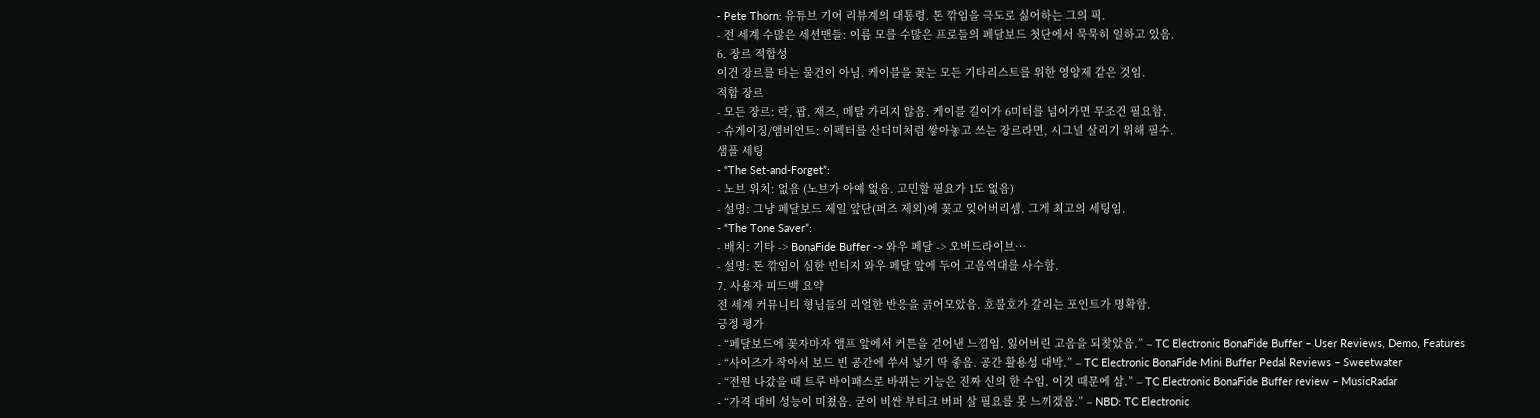- Pete Thorn: 유튜브 기어 리뷰계의 대통령. 톤 깎임을 극도로 싫어하는 그의 픽.
- 전 세계 수많은 세션맨들: 이름 모를 수많은 프로들의 페달보드 첫단에서 묵묵히 일하고 있음.
6. 장르 적합성
이건 장르를 타는 물건이 아님. 케이블을 꽂는 모든 기타리스트를 위한 영양제 같은 것임.
적합 장르
- 모든 장르: 락, 팝, 재즈, 메탈 가리지 않음. 케이블 길이가 6미터를 넘어가면 무조건 필요함.
- 슈게이징/앰비언트: 이펙터를 산더미처럼 쌓아놓고 쓰는 장르라면, 시그널 살리기 위해 필수.
샘플 세팅
- “The Set-and-Forget”:
- 노브 위치: 없음 (노브가 아예 없음. 고민할 필요가 1도 없음)
- 설명: 그냥 페달보드 제일 앞단(퍼즈 제외)에 꽂고 잊어버리셈. 그게 최고의 세팅임.
- “The Tone Saver”:
- 배치: 기타 -> BonaFide Buffer -> 와우 페달 -> 오버드라이브…
- 설명: 톤 깎임이 심한 빈티지 와우 페달 앞에 두어 고음역대를 사수함.
7. 사용자 피드백 요약
전 세계 커뮤니티 형님들의 리얼한 반응을 긁어모았음. 호불호가 갈리는 포인트가 명확함.
긍정 평가
- “페달보드에 꽂자마자 앰프 앞에서 커튼을 걷어낸 느낌임. 잃어버린 고음을 되찾았음.” – TC Electronic BonaFide Buffer – User Reviews, Demo, Features
- “사이즈가 작아서 보드 빈 공간에 쑤셔 넣기 딱 좋음. 공간 활용성 대박.” – TC Electronic BonaFide Mini Buffer Pedal Reviews – Sweetwater
- “전원 나갔을 때 트루 바이패스로 바뀌는 기능은 진짜 신의 한 수임. 이것 때문에 삼.” – TC Electronic BonaFide Buffer review – MusicRadar
- “가격 대비 성능이 미쳤음. 굳이 비싼 부티크 버퍼 살 필요를 못 느끼겠음.” – NBD: TC Electronic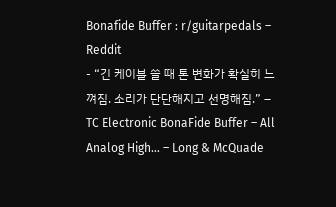Bonafide Buffer : r/guitarpedals – Reddit
- “긴 케이블 쓸 때 톤 변화가 확실히 느껴짐. 소리가 단단해지고 선명해짐.” – TC Electronic BonaFide Buffer – All Analog High… – Long & McQuade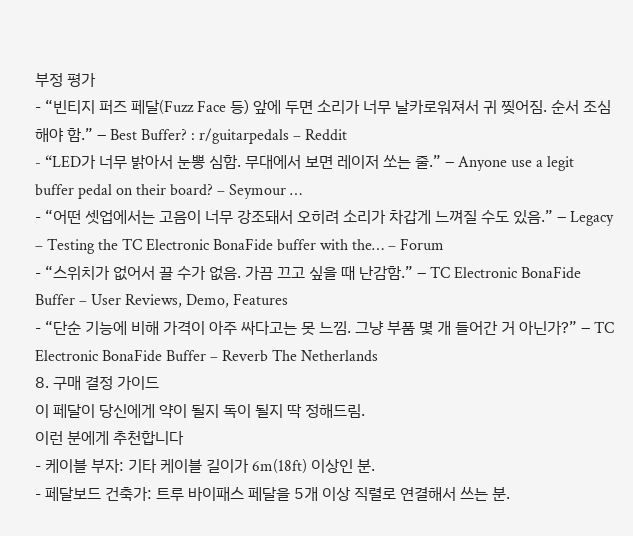부정 평가
- “빈티지 퍼즈 페달(Fuzz Face 등) 앞에 두면 소리가 너무 날카로워져서 귀 찢어짐. 순서 조심해야 함.” – Best Buffer? : r/guitarpedals – Reddit
- “LED가 너무 밝아서 눈뽕 심함. 무대에서 보면 레이저 쏘는 줄.” – Anyone use a legit buffer pedal on their board? – Seymour …
- “어떤 셋업에서는 고음이 너무 강조돼서 오히려 소리가 차갑게 느껴질 수도 있음.” – Legacy – Testing the TC Electronic BonaFide buffer with the… – Forum
- “스위치가 없어서 끌 수가 없음. 가끔 끄고 싶을 때 난감함.” – TC Electronic BonaFide Buffer – User Reviews, Demo, Features
- “단순 기능에 비해 가격이 아주 싸다고는 못 느낌. 그냥 부품 몇 개 들어간 거 아닌가?” – TC Electronic BonaFide Buffer – Reverb The Netherlands
8. 구매 결정 가이드
이 페달이 당신에게 약이 될지 독이 될지 딱 정해드림.
이런 분에게 추천합니다
- 케이블 부자: 기타 케이블 길이가 6m(18ft) 이상인 분.
- 페달보드 건축가: 트루 바이패스 페달을 5개 이상 직렬로 연결해서 쓰는 분.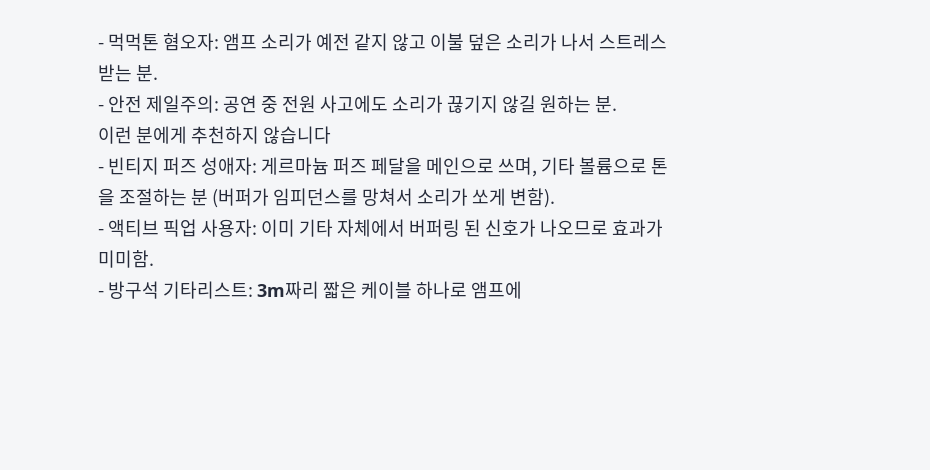- 먹먹톤 혐오자: 앰프 소리가 예전 같지 않고 이불 덮은 소리가 나서 스트레스받는 분.
- 안전 제일주의: 공연 중 전원 사고에도 소리가 끊기지 않길 원하는 분.
이런 분에게 추천하지 않습니다
- 빈티지 퍼즈 성애자: 게르마늄 퍼즈 페달을 메인으로 쓰며, 기타 볼륨으로 톤을 조절하는 분 (버퍼가 임피던스를 망쳐서 소리가 쏘게 변함).
- 액티브 픽업 사용자: 이미 기타 자체에서 버퍼링 된 신호가 나오므로 효과가 미미함.
- 방구석 기타리스트: 3m짜리 짧은 케이블 하나로 앰프에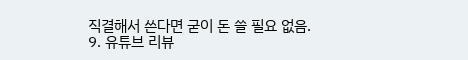직결해서 쓴다면 굳이 돈 쓸 필요 없음.
9. 유튜브 리뷰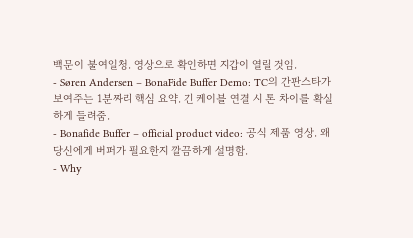백문이 불여일청. 영상으로 확인하면 지갑이 열릴 것임.
- Søren Andersen – BonaFide Buffer Demo: TC의 간판스타가 보여주는 1분짜리 핵심 요약. 긴 케이블 연결 시 톤 차이를 확실하게 들려줌.
- Bonafide Buffer – official product video: 공식 제품 영상. 왜 당신에게 버퍼가 필요한지 깔끔하게 설명함.
- Why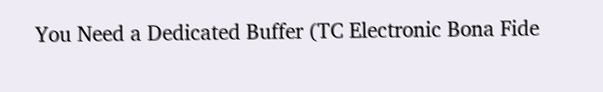You Need a Dedicated Buffer (TC Electronic Bona Fide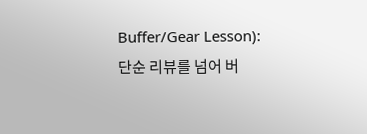Buffer/Gear Lesson): 단순 리뷰를 넘어 버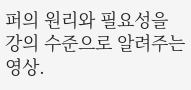퍼의 원리와 필요성을 강의 수준으로 알려주는 영상.